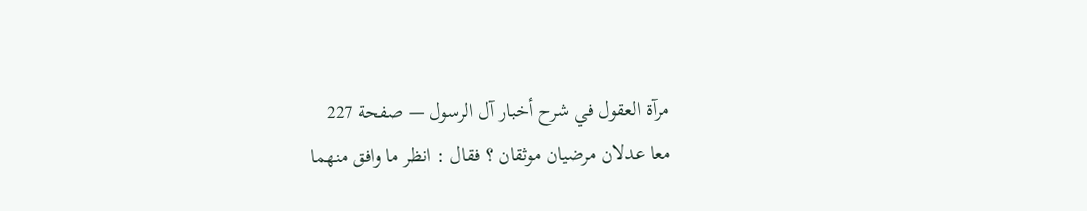مرآة العقول في شرح أخبار آل الرسول — صفحة 227
معا عدلان مرضيان موثقان ؟ فقال : انظر ما وافق منهما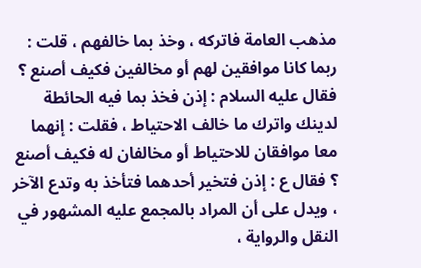مذهب العامة فاتركه ، وخذ بما خالفهم ، قلت : ربما كانا موافقين لهم أو مخالفين فكيف أصنع ؟ فقال عليه السلام : إذن فخذ بما فيه الحائطة لدينك واترك ما خالف الاحتياط ، فقلت : إنهما معا موافقان للاحتياط أو مخالفان له فكيف أصنع ؟ فقال ع : إذن فتخير أحدهما فتأخذ به وتدع الآخر ، ويدل على أن المراد بالمجمع عليه المشهور في النقل والرواية ،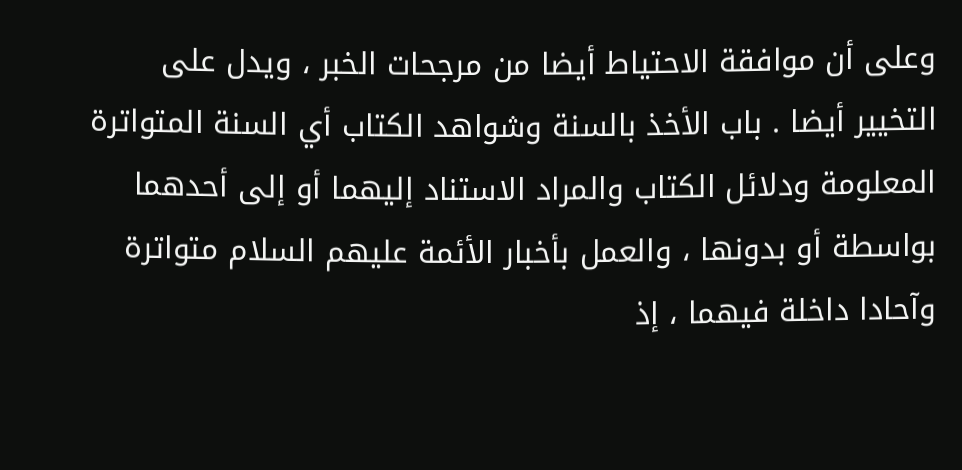وعلى أن موافقة الاحتياط أيضا من مرجحات الخبر ، ويدل على التخيير أيضا . باب الأخذ بالسنة وشواهد الكتاب أي السنة المتواترة المعلومة ودلائل الكتاب والمراد الاستناد إليهما أو إلى أحدهما بواسطة أو بدونها ، والعمل بأخبار الأئمة عليهم السلام متواترة وآحادا داخلة فيهما ، إذ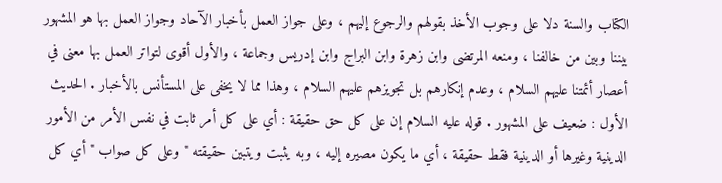الكتاب والسنة دلا على وجوب الأخذ بقولهم والرجوع إليهم ، وعلى جواز العمل بأخبار الآحاد وجواز العمل بها هو المشهور بيننا وبين من خالفنا ، ومنعه المرتضى وابن زهرة وابن البراج وابن إدريس وجماعة ، والأول أقوى لتواتر العمل بها معنى في أعصار أئمتنا عليهم السلام ، وعدم إنكارهم بل تجويزهم عليهم السلام ، وهذا مما لا يخفى على المستأنس بالأخبار . الحديث الأول : ضعيف على المشهور . قوله عليه السلام إن على كل حق حقيقة : أي على كل أمر ثابت في نفس الأمر من الأمور الدينية وغيرها أو الدينية فقط حقيقة ، أي ما يكون مصيره إليه ، وبه يثبت ويتبين حقيقته " وعلى كل صواب " أي كل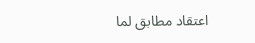اعتقاد مطابق لما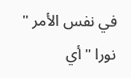في نفس الأمر " نورا " أي